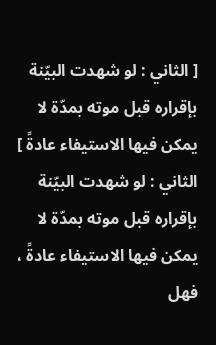[ الثاني : لو شهدت البيّنة بإقراره قبل موته بمدّة لا يمكن فيها الاستيفاء عادةً ]
الثاني : لو شهدت البيّنة بإقراره قبل موته بمدّة لا يمكن فيها الاستيفاء عادةً ، فهل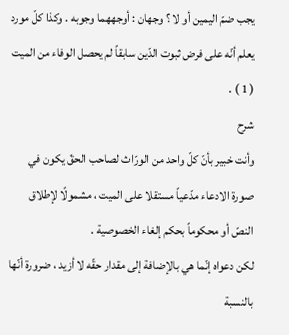يجب ضمّ اليمين أو لا ؟ وجهان : أوجههما وجوبه . وكذا كلّ مورد يعلم أنّه على فرض ثبوت الدّين سابقاً لم يحصل الوفاء من الميت ( 1 ) .
شرح
وأنت خبير بأنّ كلّ واحد من الورّاث لصاحب الحقّ يكون في صورة الادعاء مدّعياً مستقلا على الميت ، مشمولًا لإطلاق النصّ أو محكوماً بحكم إلغاء الخصوصية .
لكن دعواه إنّما هي بالإضافة إلى مقدار حقّه لا أزيد ، ضرورة أنّها بالنسبة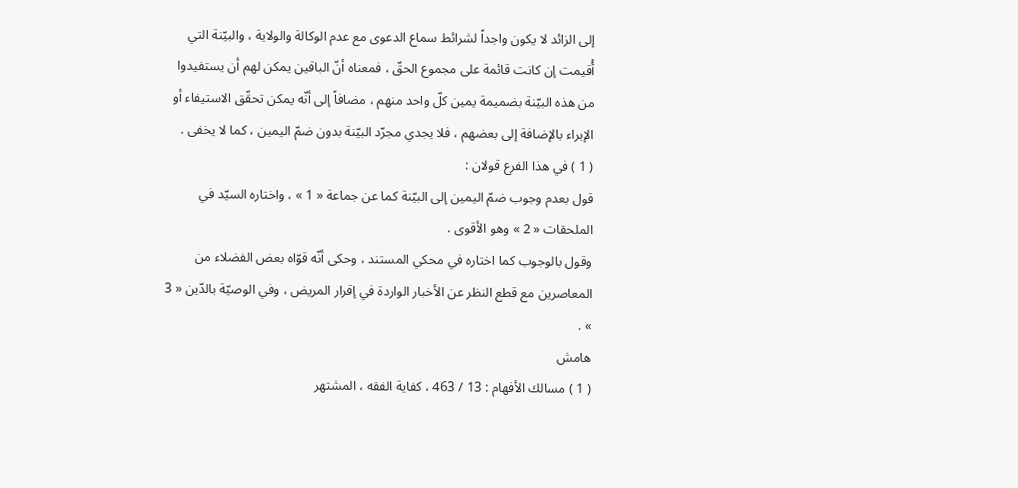إلى الزائد لا يكون واجداً لشرائط سماع الدعوى مع عدم الوكالة والولاية ، والبيّنة التي أُقيمت إن كانت قائمة على مجموع الحقّ ، فمعناه أنّ الباقين يمكن لهم أن يستفيدوا من هذه البيّنة بضميمة يمين كلّ واحد منهم ، مضافاً إلى أنّه يمكن تحقّق الاستيفاء أو الإبراء بالإضافة إلى بعضهم ، فلا يجدي مجرّد البيّنة بدون ضمّ اليمين ، كما لا يخفى .
( 1 ) في هذا الفرع قولان :
قول بعدم وجوب ضمّ اليمين إلى البيّنة كما عن جماعة « 1 » ، واختاره السيّد في الملحقات « 2 » وهو الأقوى .
وقول بالوجوب كما اختاره في محكي المستند ، وحكى أنّه قوّاه بعض الفضلاء من المعاصرين مع قطع النظر عن الأخبار الواردة في إقرار المريض ، وفي الوصيّة بالدّين « 3 » .
هامش
( 1 ) مسالك الأفهام : 13 / 463 ، كفاية الفقه ، المشتهر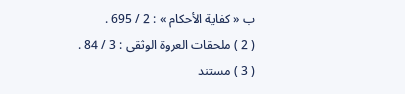ب « كفاية الأحكام » : 2 / 695 .
( 2 ) ملحقات العروة الوثقى : 3 / 84 .
( 3 ) مستند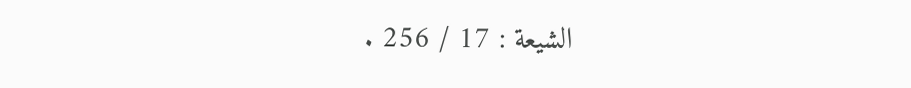الشيعة : 17 / 256 .